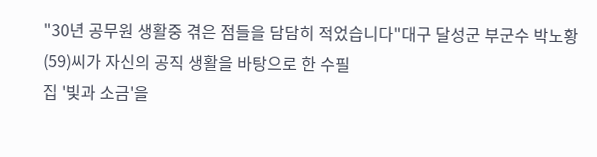"30년 공무원 생활중 겪은 점들을 담담히 적었습니다"대구 달성군 부군수 박노황(59)씨가 자신의 공직 생활을 바탕으로 한 수필
집 '빛과 소금'을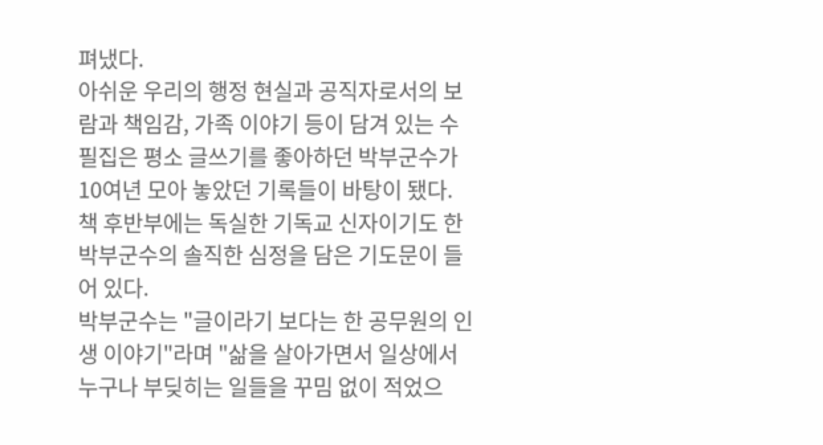펴냈다.
아쉬운 우리의 행정 현실과 공직자로서의 보람과 책임감, 가족 이야기 등이 담겨 있는 수필집은 평소 글쓰기를 좋아하던 박부군수가 10여년 모아 놓았던 기록들이 바탕이 됐다.
책 후반부에는 독실한 기독교 신자이기도 한 박부군수의 솔직한 심정을 담은 기도문이 들어 있다.
박부군수는 "글이라기 보다는 한 공무원의 인생 이야기"라며 "삶을 살아가면서 일상에서 누구나 부딪히는 일들을 꾸밈 없이 적었으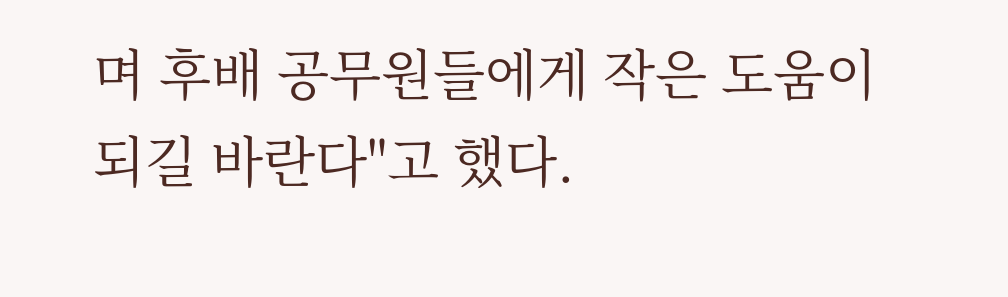며 후배 공무원들에게 작은 도움이 되길 바란다"고 했다.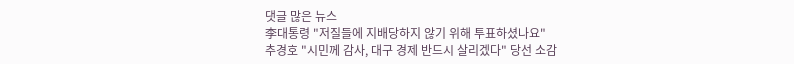댓글 많은 뉴스
李대통령 "저질들에 지배당하지 않기 위해 투표하셨나요"
추경호 "시민께 감사, 대구 경제 반드시 살리겠다" 당선 소감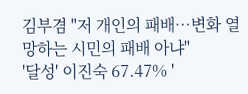김부겸 "저 개인의 패배…변화 열망하는 시민의 패배 아냐"
'달성' 이진숙 67.47% '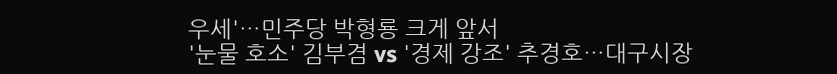우세'…민주당 박형룡 크게 앞서
'눈물 호소' 김부겸 vs '경제 강조' 추경호…대구시장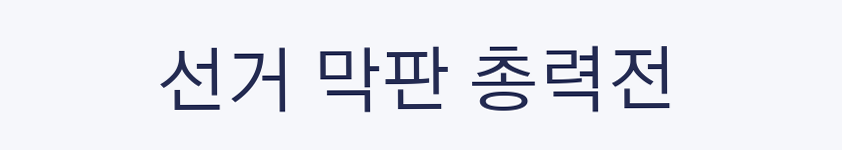선거 막판 총력전